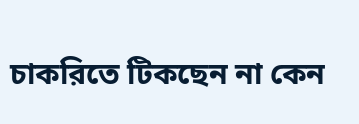চাকরিতে টিকছেন না কেন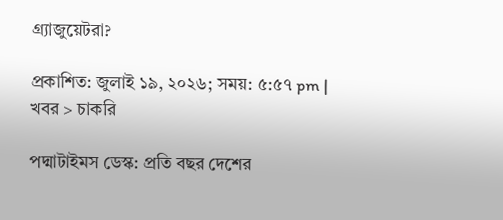গ্র্যাজুয়েটরা?

প্রকাশিত: জুলাই ১৯, ২০২৬; সময়: ৫:৫৭ pm |
খবর > চাকরি

পদ্মাটাইমস ডেস্ক: প্রতি বছর দেশের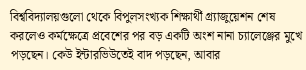বিশ্ববিদ্যালয়গুলো থেকে বিপুলসংখ্যক শিক্ষার্থী গ্র্যাজুয়েশন শেষ করলেও কর্মক্ষেত্রে প্রবেশের পর বড় একটি অংশ নানা চ্যালেঞ্জের মুখে পড়ছেন। কেউ ইন্টারভিউতেই বাদ পড়ছেন, আবার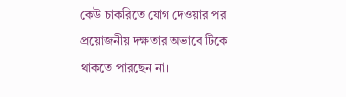কেউ চাকরিতে যোগ দেওয়ার পর প্রয়োজনীয় দক্ষতার অভাবে টিকে থাকতে পারছেন না।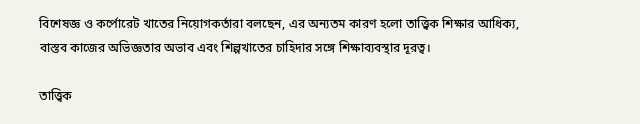বিশেষজ্ঞ ও কর্পোরেট খাতের নিয়োগকর্তারা বলছেন, এর অন্যতম কারণ হলো তাত্ত্বিক শিক্ষার আধিক্য, বাস্তব কাজের অভিজ্ঞতার অভাব এবং শিল্পখাতের চাহিদার সঙ্গে শিক্ষাব্যবস্থার দূরত্ব।

তাত্ত্বিক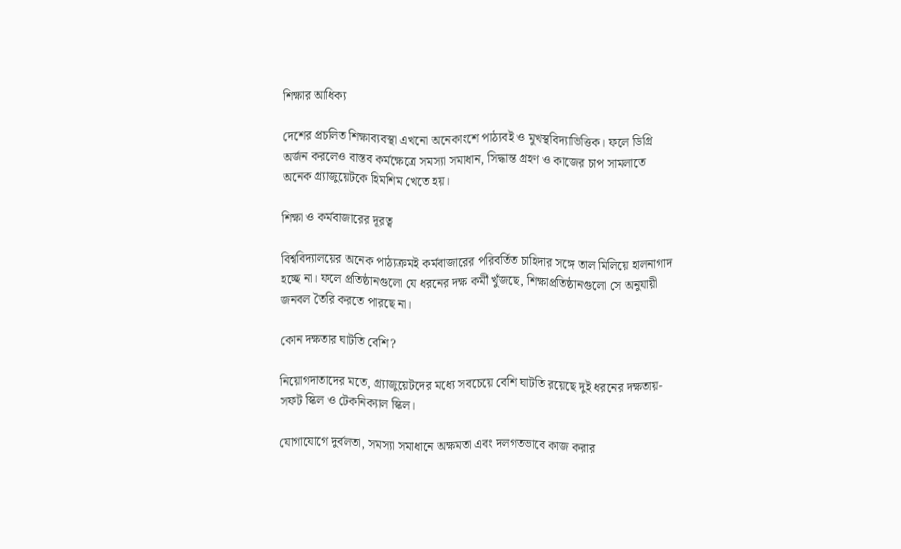শিক্ষার আধিক্য

দেশের প্রচলিত শিক্ষাব্যবস্থা এখনো অনেকাংশে পাঠ্যবই ও মুখস্থবিদ্যাভিত্তিক। ফলে ডিগ্রি অর্জন করলেও বাস্তব কর্মক্ষেত্রে সমস্যা সমাধান, সিদ্ধান্ত গ্রহণ ও কাজের চাপ সামলাতে অনেক গ্র্যাজুয়েটকে হিমশিম খেতে হয়।

শিক্ষা ও কর্মবাজারের দূরত্ব

বিশ্ববিদ্যালয়ের অনেক পাঠ্যক্রমই কর্মবাজারের পরিবর্তিত চাহিদার সঙ্গে তাল মিলিয়ে হালনাগাদ হচ্ছে না। ফলে প্রতিষ্ঠানগুলো যে ধরনের দক্ষ কর্মী খুঁজছে, শিক্ষাপ্রতিষ্ঠানগুলো সে অনুযায়ী জনবল তৈরি করতে পারছে না।

কোন দক্ষতার ঘাটতি বেশি?

নিয়োগদাতাদের মতে, গ্র্যাজুয়েটদের মধ্যে সবচেয়ে বেশি ঘাটতি রয়েছে দুই ধরনের দক্ষতায়-সফট স্কিল ও টেকনিক্যাল স্কিল।

যোগাযোগে দুর্বলতা, সমস্যা সমাধানে অক্ষমতা এবং দলগতভাবে কাজ করার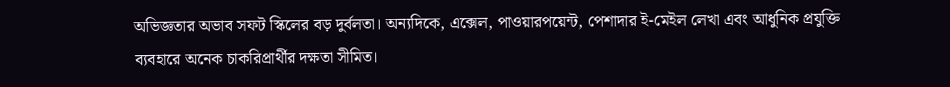অভিজ্ঞতার অভাব সফট স্কিলের বড় দুর্বলতা। অন্যদিকে, এক্সেল, পাওয়ারপয়েন্ট, পেশাদার ই-মেইল লেখা এবং আধুনিক প্রযুক্তি ব্যবহারে অনেক চাকরিপ্রার্থীর দক্ষতা সীমিত।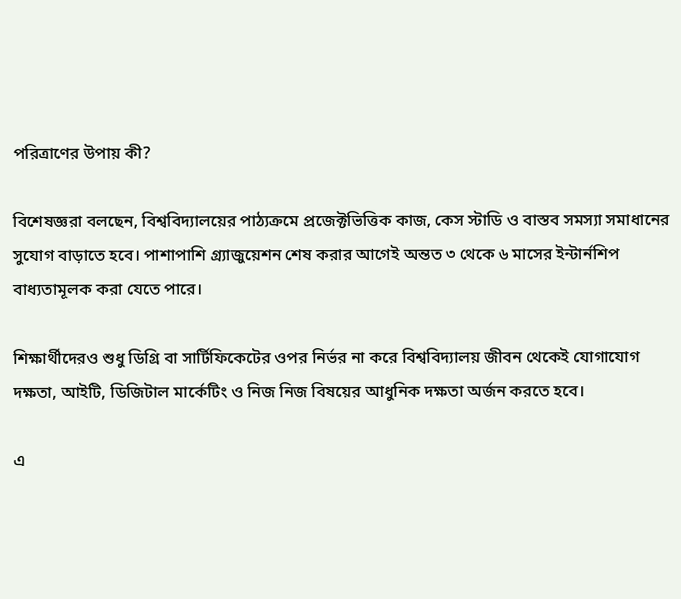পরিত্রাণের উপায় কী?

বিশেষজ্ঞরা বলছেন, বিশ্ববিদ্যালয়ের পাঠ্যক্রমে প্রজেক্টভিত্তিক কাজ, কেস স্টাডি ও বাস্তব সমস্যা সমাধানের সুযোগ বাড়াতে হবে। পাশাপাশি গ্র্যাজুয়েশন শেষ করার আগেই অন্তত ৩ থেকে ৬ মাসের ইন্টার্নশিপ বাধ্যতামূলক করা যেতে পারে।

শিক্ষার্থীদেরও শুধু ডিগ্রি বা সার্টিফিকেটের ওপর নির্ভর না করে বিশ্ববিদ্যালয় জীবন থেকেই যোগাযোগ দক্ষতা, আইটি, ডিজিটাল মার্কেটিং ও নিজ নিজ বিষয়ের আধুনিক দক্ষতা অর্জন করতে হবে।

এ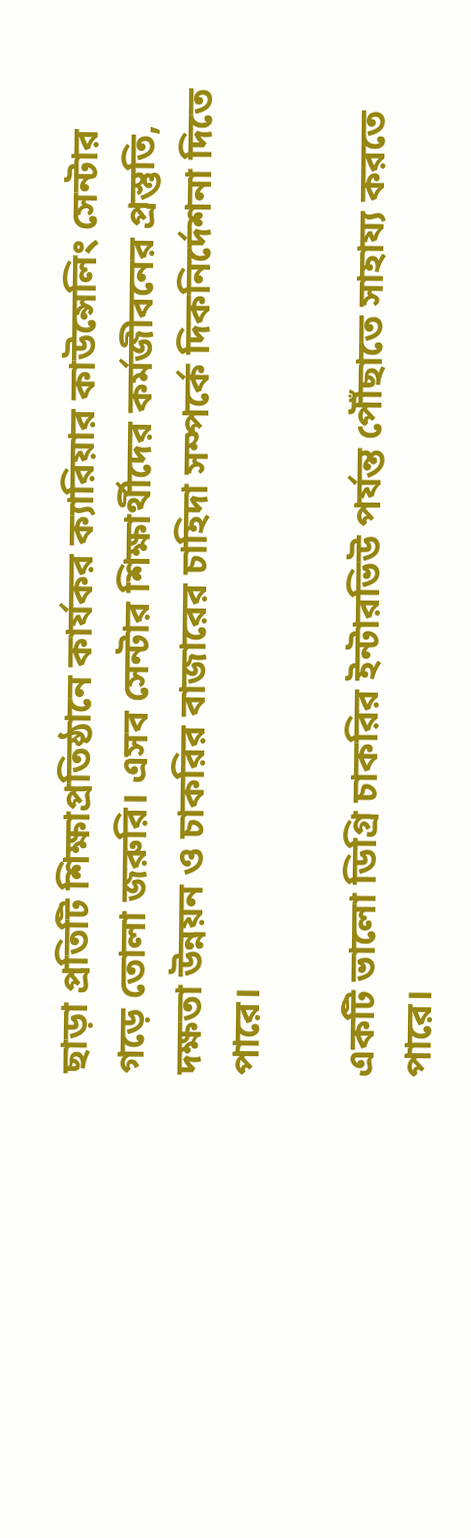ছাড়া প্রতিটি শিক্ষাপ্রতিষ্ঠানে কার্যকর ক্যারিয়ার কাউন্সেলিং সেন্টার গড়ে তোলা জরুরি। এসব সেন্টার শিক্ষার্থীদের কর্মজীবনের প্রস্তুতি, দক্ষতা উন্নয়ন ও চাকরির বাজারের চাহিদা সম্পর্কে দিকনির্দেশনা দিতে পারে।

একটি ভালো ডিগ্রি চাকরির ইন্টারভিউ পর্যন্ত পৌঁছাতে সাহায্য করতে পারে।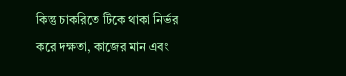কিন্তু চাকরিতে টিকে থাকা নির্ভর করে দক্ষতা, কাজের মান এবং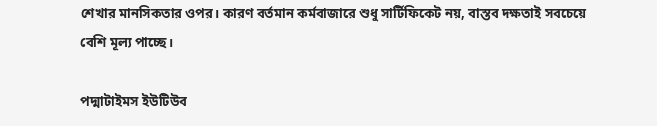শেখার মানসিকতার ওপর। কারণ বর্তমান কর্মবাজারে শুধু সার্টিফিকেট নয়, বাস্তব দক্ষতাই সবচেয়ে বেশি মূল্য পাচ্ছে।

পদ্মাটাইমস ইউটিউব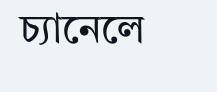চ্যানেলে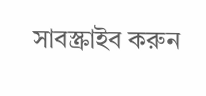সাবস্ক্রাইব করুন